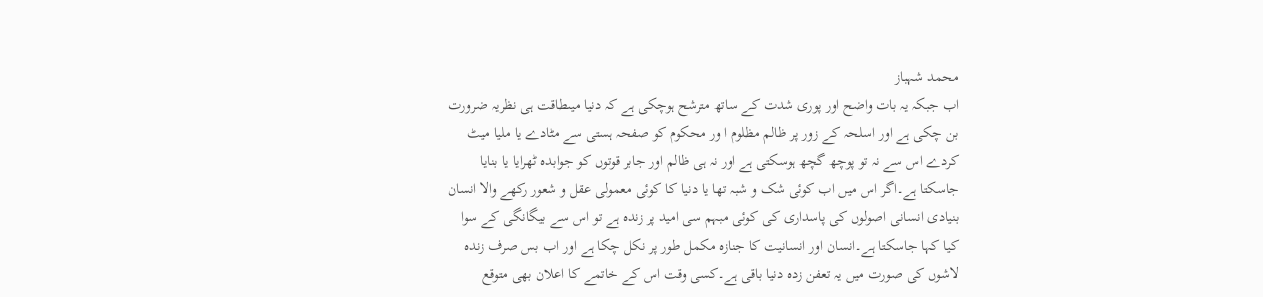محمد شہباز
اب جبکہ یہ بات واضح اور پوری شدت کے ساتھ مترشح ہوچکی ہے کہ دنیا میںطاقت ہی نظریہ ضرورت بن چکی ہے اور اسلحہ کے زور پر ظالم مظلوم ا ور محکوم کو صفحہ ہستی سے مٹادے یا ملیا میٹ کردے اس سے نہ تو پوچھ گچھ ہوسکتی ہے اور نہ ہی ظالم اور جابر قوتوں کو جوابدہ ٹھرایا یا بنایا جاسکتا ہے۔اگر اس میں اب کوئی شک و شبہ تھا یا دنیا کا کوئی معمولی عقل و شعور رکھے والا انسان بنیادی انسانی اصولوں کی پاسداری کی کوئی مبہم سی امید پر زندہ ہے تو اس سے بیگانگی کے سوا کیا کہا جاسکتا ہے۔انسان اور انسانیت کا جنازہ مکمل طور پر نکل چکا ہے اور اب بس صرف زندہ لاشوں کی صورت میں یہ تعفن زدہ دنیا باقی ہے۔کسی وقت اس کے خاتمے کا اعلان بھی متوقع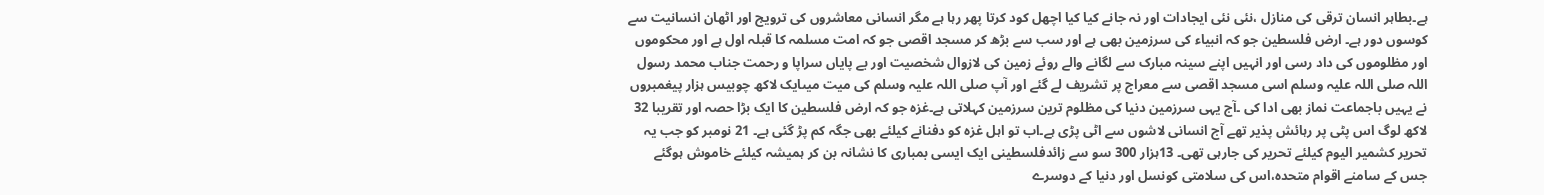ہے۔بطاہر انسان ترقی کی منازل ،نئی نئی ایجادات اور نہ جانے کیا کیا اچھل کود کرتا پھر رہا ہے مگر انسانی معاشروں کی ترویج اور اٹھان انسانیت سے کوسوں دور ہے۔ ارض فلسطین جو کہ انبیاء کی سرزمین بھی ہے اور سب سے بڑھ کر مسجد اقصی جو کہ امت مسلمہ کا قبلہ اول ہے اور محکوموں اور مظلوموں کی داد رسی اور انہیں اپنے سینہ مبارک سے لگانے والے روئے زمین کی لازوال شخصیت اور بے پایاں سراپا و رحمت جناب محمد رسول اللہ صلی اللہ علیہ وسلم اسی مسجد اقصی سے معراج پر تشریف لے گئے اور آپ صلی اللہ علیہ وسلم کی میت میںایک لاکھ چوبیس ہزار پیغمبروں نے یہیں باجماعت نماز بھی ادا کی ۔آج یہی سرزمین دنیا کی مظلوم ترین سرزمین کہلاتی ہے۔غزہ جو کہ ارض فلسطین کا ایک بڑا حصہ اور تقریبا 32 لاکھ لوگ اس پٹی پر رہائش پذیر تھے آج انسانی لاشوں سے اٹی پڑی ہے۔اب تو اہل غزہ کو دفنانے کیلئے بھی جگہ کم پڑ گئی ہے۔ 21 نومبر کو جب یہ تحریر کشمیر الیوم کیلئے تحریر کی جارہی تھی۔ 13ہزار 300 سو سے زائدفلسطینی ایک ایسی بمباری کا نشانہ بن کر ہمیشہ کیلئے خاموش ہوگئے جس کے سامنے اقوام متحدہ،اس کی سلامتی کونسل اور دنیا کے دوسرے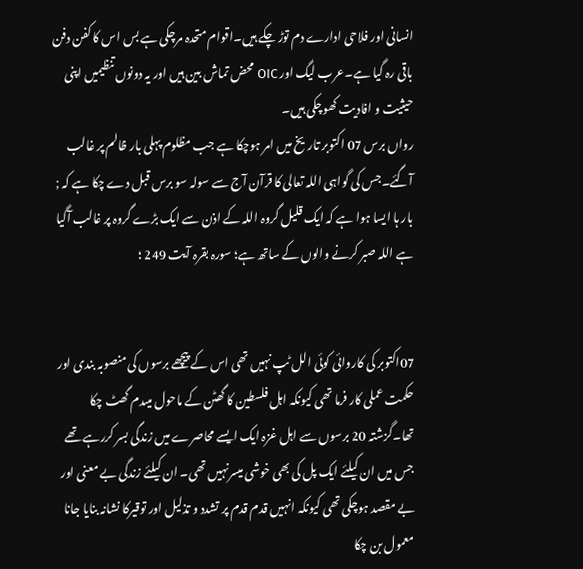انسانی اور فلاحی ادارے دم توڑ چکے ہیں۔اقوام متحدہ مرچکی ہے بس اس کا کفن دفن باقی رہ گیا ہے۔عرب لیگ اور OIC محض تماش بین ہیں اور یہ دونوں تنظیمیں اپنی حیثیت و افادیت کھوچکی ہیں۔
رواں برس 07 اکتوبر تاریخ میں امر ہوچکا ہے جب مظلوم پہلی بار ظالم پر غالب آگئے۔جس کی گواہی اللہ تعالی کا قرآن آج سے سولہ سو برس قبل دے چکا ہے کہ ; بار ہا ایسا ہوا ہے کہ ایک قلیل گروہ اللہ کے اذن سے ایک بڑے گروہ پر غالب آگیا ہے اللہ صبر کرنے والوں کے ساتھ ہے؛ سورہ بقرہ آیت 249 ؛


07اکتوبر کی کاروائی کوئی الل ٹپ نہیں تھی اس کے پیچھے برسوں کی منصوبہ بندی اور حکمت عملی کار فرما تھی کیونکہ اہل فلسطین کا گھٹن کے ماحول میںدم گھٹ چکا تھا۔گزشتہ 20 برسوں سے اہل غزہ ایک ایسے محاصرے میں زندگی بسر کررہے تھے جس میں ان کیلئے ایک پل کی بھی خوشی میسرنہیں تھی۔ ان کیلئے زندگی بے معنی اور بے مقصد ہوچکی تھی کیونکہ انہیں قدم قدم پر تشدد و تذلیل اور توقیرکا نشانہ بنایا جانا معمول بن چکا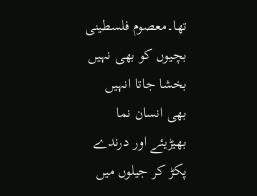تھا۔معصوم فلسطینی بچیوں کو بھی نہیں بخشا جاتا انہیں بھی انسان نما بھیڑیئے اور درندے پکڑ کر جیلوں میں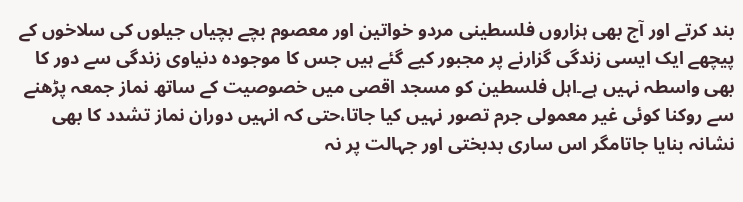بند کرتے اور آج بھی ہزاروں فلسطینی مردو خواتین اور معصوم بچے بچیاں جیلوں کی سلاخوں کے پیچھے ایک ایسی زندگی گزارنے پر مجبور کیے گئے ہیں جس کا موجودہ دنیاوی زندگی سے دور کا بھی واسطہ نہیں ہے۔اہل فلسطین کو مسجد اقصی میں خصوصیت کے ساتھ نماز جمعہ پڑھنے سے روکنا کوئی غیر معمولی جرم تصور نہیں کیا جاتا،حتی کہ انہیں دوران نماز تشدد کا بھی نشانہ بنایا جاتامگر اس ساری بدبختی اور جہالت پر نہ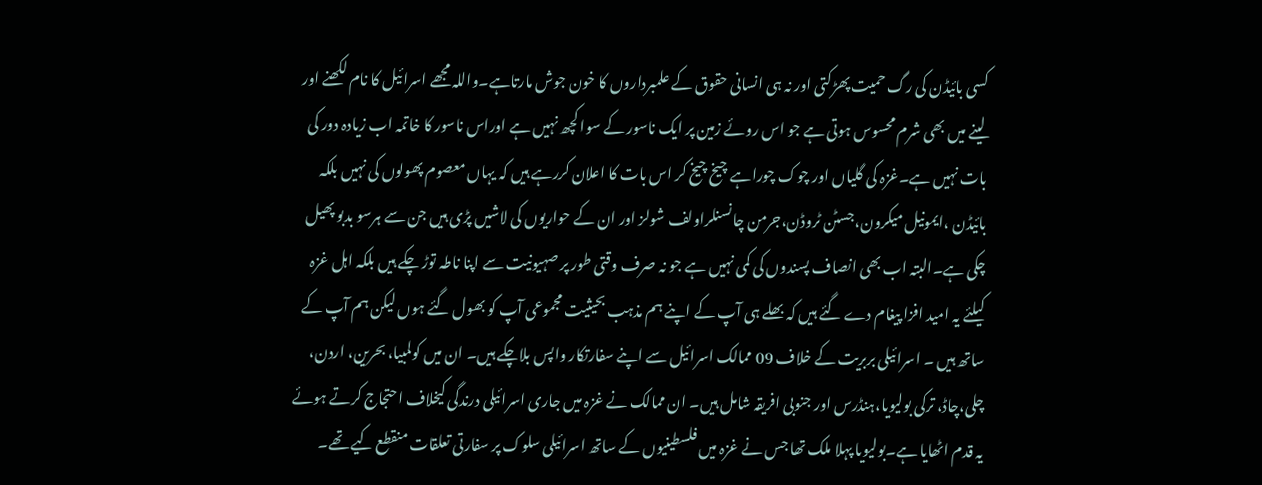کسی بائیڈن کی رگ حمیت پھڑکتی اور نہ ہی انسانی حقوق کے علمبرداروں کا خون جوش مارتاہے۔واللہ مجھے اسرائیل کا نام لکھنے اور لینے میں بھی شرم محسوس ہوتی ہے جو اس روئے زمین پر ایک ناسور کے سوا کچھ نہیں ہے اوراس ناسور کا خاتمہ اب زیادہ دور کی بات نہیں ہے۔غزہ کی گلیاں اور چوک چوراہے چیخ چیخ کر اس بات کا اعلان کررہے ہیں کہ یہاں معصوم پھولوں کی نہیں بلکہ بائیڈن ،ایمونیل میکرون،جسٹن ٹروڈن،جرمن چانسنلراولف شولز اور ان کے حواریوں کی لاشیں پڑی ہیں جن سے ہرسو بدبو پھیل چکی ہے۔البتہ اب بھی انصاف پسندوں کی کمی نہیں ہے جو نہ صرف وقتی طور پر صہیونیت سے اپنا ناطہ توڑ چکے ہیں بلکہ اہل غزہ کیلئے یہ امید افزا پیغام دے گئے ہیں کہ بھلے ہی آپ کے اپنے ہم مذہب بحیثیت مجموعی آپ کو بھول گئے ہوں لیکن ہم آپ کے ساتھ ہیں ۔ اسرائیلی بربریت کے خلاف 09 ممالک اسرائیل سے اپنے سفارتکار واپس بلاچکے ہیں۔ ان میں کولمبیا، بحرین، اردن، چلی،چاڈ، ترکی بولیویا،ہنڈرس اور جنوبی افریقہ شامل ہیں۔ ان ممالک نے غزہ میں جاری اسرائیلی درندگی کیخلاف احتجاج کرتے ہوئے یہ قدم اٹھایا ہے۔بولیویا پہلا ملک تھا جس نے غزہ میں فلسطینیوں کے ساتھ اسرائیلی سلوک پر سفارتی تعلقات منقطع کیے تھے۔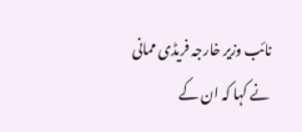نائب وزیر خارجہ فریڈی ممانی نے کہا کہ ان کے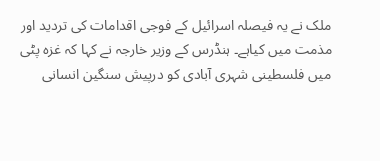ملک نے یہ فیصلہ اسرائیل کے فوجی اقدامات کی تردید اور مذمت میں کیاہے۔ ہنڈرس کے وزیر خارجہ نے کہا کہ غزہ پٹی میں فلسطینی شہری آبادی کو درپیش سنگین انسانی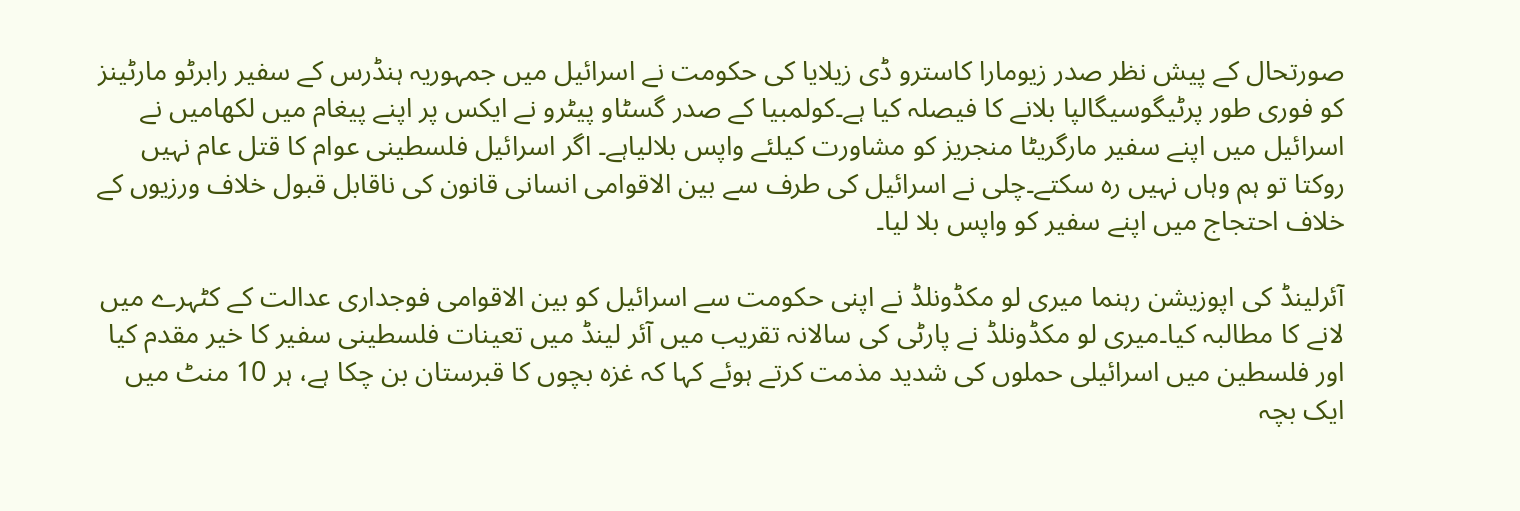صورتحال کے پیش نظر صدر زیومارا کاسترو ڈی زیلایا کی حکومت نے اسرائیل میں جمہوریہ ہنڈرس کے سفیر رابرٹو مارٹینز کو فوری طور پرٹیگوسیگالپا بلانے کا فیصلہ کیا ہے۔کولمبیا کے صدر گسٹاو پیٹرو نے ایکس پر اپنے پیغام میں لکھامیں نے اسرائیل میں اپنے سفیر مارگریٹا منجریز کو مشاورت کیلئے واپس بلالیاہے۔ اگر اسرائیل فلسطینی عوام کا قتل عام نہیں روکتا تو ہم وہاں نہیں رہ سکتے۔چلی نے اسرائیل کی طرف سے بین الاقوامی انسانی قانون کی ناقابل قبول خلاف ورزیوں کے خلاف احتجاج میں اپنے سفیر کو واپس بلا لیا۔

آئرلینڈ کی اپوزیشن رہنما میری لو مکڈونلڈ نے اپنی حکومت سے اسرائیل کو بین الاقوامی فوجداری عدالت کے کٹہرے میں لانے کا مطالبہ کیا۔میری لو مکڈونلڈ نے پارٹی کی سالانہ تقریب میں آئر لینڈ میں تعینات فلسطینی سفیر کا خیر مقدم کیا اور فلسطین میں اسرائیلی حملوں کی شدید مذمت کرتے ہوئے کہا کہ غزہ بچوں کا قبرستان بن چکا ہے، ہر 10 منٹ میں ایک بچہ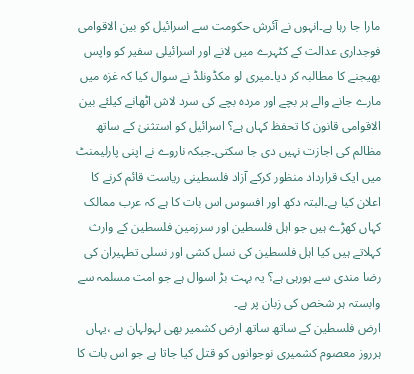مارا جا رہا ہے۔انہوں نے آئرش حکومت سے اسرائیل کو بین الاقوامی فوجداری عدالت کے کٹہرے میں لانے اور اسرائیلی سفیر کو واپس بھیجنے کا مطالبہ کر دیا۔میری لو مکڈونلڈ نے سوال کیا کہ غزہ میں مارے جانے والے ہر بچے اور مردہ بچے کی سرد لاش اٹھانے کیلئے بین الاقوامی قانون کا تحفظ کہاں ہے؟ اسرائیل کو استثنیٰ کے ساتھ مظالم کی اجازت نہیں دی جا سکتی۔جبکہ ناروے نے اپنی پارلیمنٹ میں ایک قرارداد منظور کرکے آزاد فلسطینی ریاست قائم کرنے کا اعلان کیا ہے۔البتہ دکھ اور افسوس اس بات کا ہے کہ عرب ممالک کہاں کھڑے ہیں جو اہل فلسطین اور سرزمین فلسطین کے وارث کہلاتے ہیں کیا اہل فلسطین کی نسل کشی اور نسلی تطہیران کی رضا مندی سے ہورہی ہے؟ یہ بہت بڑ اسوال ہے جو امت مسلمہ سے وابستہ ہر شخص کی زبان پر ہے۔
ارض فلسطین کے ساتھ ساتھ ارض کشمیر بھی لہولہان ہے ،یہاں ہرروز معصوم کشمیری نوجوانوں کو قتل کیا جاتا ہے جو اس بات کا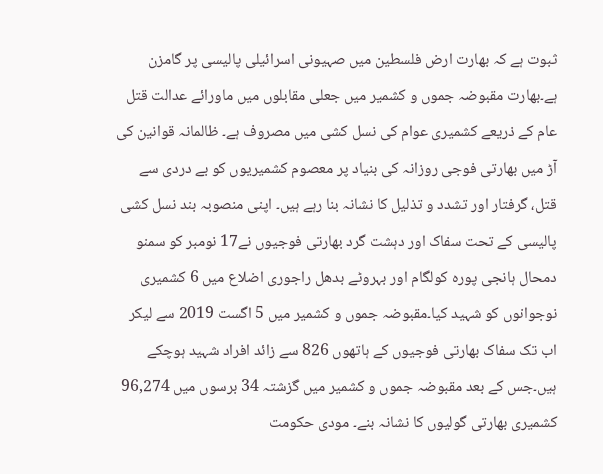ثبوت ہے کہ بھارت ارض فلسطین میں صہیونی اسرائیلی پالیسی پر گامزن ہے۔بھارت مقبوضہ جموں و کشمیر میں جعلی مقابلوں میں ماورائے عدالت قتل عام کے ذریعے کشمیری عوام کی نسل کشی میں مصروف ہے۔ ظالمانہ قوانین کی آڑ میں بھارتی فوجی روزانہ کی بنیاد پر معصوم کشمیریوں کو بے دردی سے قتل، گرفتار اور تشدد و تذلیل کا نشانہ بنا رہے ہیں۔ اپنی منصوبہ بند نسل کشی پالیسی کے تحت سفاک اور دہشت گرد بھارتی فوجیوں نے17 نومبر کو سمنو دمحال ہانجی پورہ کولگام اور بہروٹے بدھل راجوری اضلاع میں 6 کشمیری نوجوانوں کو شہید کیا۔مقبوضہ جموں و کشمیر میں 5 اگست 2019 سے لیکر اب تک سفاک بھارتی فوجیوں کے ہاتھوں 826 سے زائد افراد شہید ہوچکے ہیں۔جس کے بعد مقبوضہ جموں و کشمیر میں گزشتہ 34 برسوں میں 96,274 کشمیری بھارتی گولیوں کا نشانہ بنے۔ مودی حکومت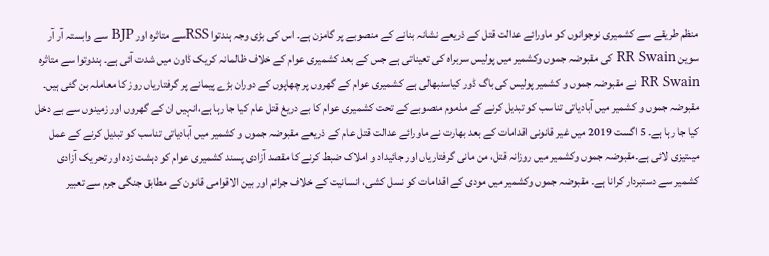منظم طریقے سے کشمیری نوجوانوں کو ماورائے عدالت قتل کے ذریعے نشانہ بنانے کے منصوبے پر گامزن ہے۔ اس کی بڑی وجہ ہندتوا RSSسے متاثرہ اور BJP سے وابستہ آر آر سوین RR Swain کی مقبوضہ جموں وکشمیر میں پولیس سربراہ کی تعیناتی ہے جس کے بعد کشمیری عوام کے خلاف ظالمانہ کریک ڈاون میں شدت آئی ہے۔ ہندوتوا سے متاثرہ RR Swain نے مقبوضہ جموں و کشمیر پولیس کی باگ ڈور کیاسنبھالی ہے کشمیری عوام کے گھروں پر چھاپوں کے دوران بڑے پیمانے پر گرفتاریاں روز کا معاملہ بن گئی ہیں۔ مقبوضہ جموں و کشمیر میں آبادیاتی تناسب کو تبدیل کرنے کے مذموم منصوبے کے تحت کشمیری عوام کا بے دریغ قتل عام کیا جا رہا ہے،انہیں ان کے گھروں اور زمینوں سے بے دخل کیا جا رہا ہے۔ 5 اگست 2019 میں غیر قانونی اقدامات کے بعد بھارت نے ماورائے عدالت قتل عام کے ذریعے مقبوضہ جموں و کشمیر میں آبادیاتی تناسب کو تبدیل کرنے کے عمل میںتیزی لائی ہے۔مقبوضہ جموں وکشمیر میں روزانہ قتل، من مانی گرفتاریاں اور جائیداد و املاک ضبط کرنے کا مقصد آزادی پسند کشمیری عوام کو دہشت زدہ اور تحریک آزادی کشمیر سے دستبردار کرانا ہے۔ مقبوضہ جموں وکشمیر میں مودی کے اقدامات کو نسل کشی، انسانیت کے خلاف جرائم اور بین الاقوامی قانون کے مطابق جنگی جرم سے تعبیر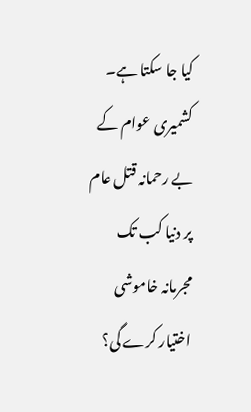کیا جا سکتا ہے۔ کشمیری عوام کے بے رحمانہ قتل عام پر دنیا کب تک مجرمانہ خاموشی اختیار کرے گی؟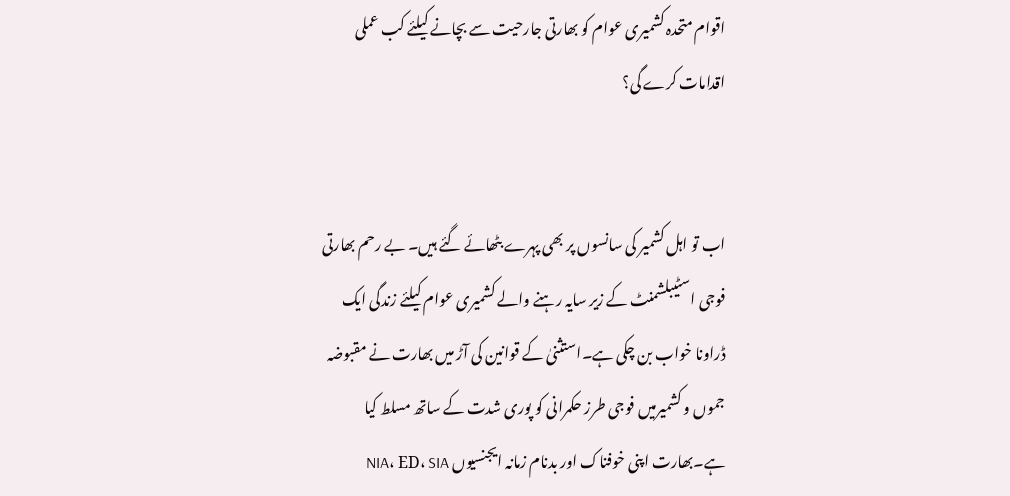اقوام متحدہ کشمیری عوام کو بھارتی جارحیت سے بچانے کیلئے کب عملی اقدامات کرے گی؟


اب تو اہل کشمیر کی سانسوں پر بھی پہرے بٹھائے گئے ہیں۔ بے رحم بھارتی فوجی اسٹیبلشمنٹ کے زیر سایہ رہنے والے کشمیری عوام کیلئے زندگی ایک ڈراونا خواب بن چکی ہے۔استثنیٰ کے قوانین کی آڑ میں بھارت نے مقبوضہ جموں و کشمیرمیں فوجی طرز حکمرانی کو پوری شدت کے ساتھ مسلط کیا ہے۔بھارت اپنی خوفناک اور بدنام زمانہ ایجنسیوں NIA، ED، SIA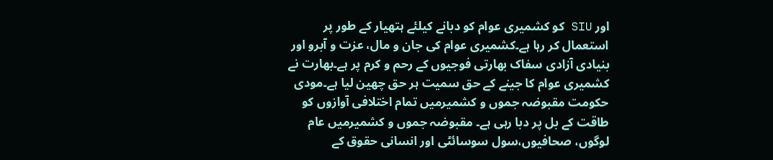اور SIU کو کشمیری عوام کو دبانے کیلئے ہتھیار کے طور پر استعمال کر رہا ہے۔کشمیری عوام کی جان و مال، عزت و آبرو اور بنیادی آزادی سفاک بھارتی فوجیوں کے رحم و کرم پر ہے۔بھارت نے کشمیری عوام کا جینے کے حق سمیت ہر حق چھین لیا ہے۔مودی حکومت مقبوضہ جموں و کشمیرمیں تمام اختلافی آوازوں کو طاقت کے بل پر دبا رہی ہے۔ مقبوضہ جموں و کشمیرمیں عام لوگوں، صحافیوں،سول سوسائٹی اور انسانی حقوق کے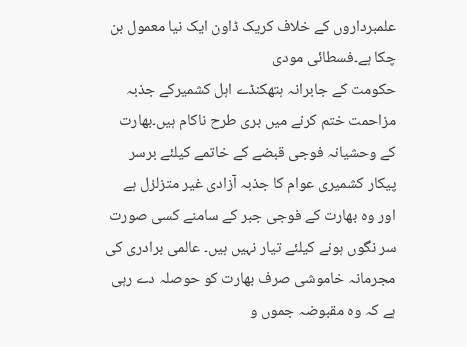علمبرداروں کے خلاف کریک ڈاون ایک نیا معمول بن چکا ہے۔فسطائی مودی
حکومت کے جابرانہ ہتھکنڈے اہل کشمیرکے جذبہ مزاحمت ختم کرنے میں بری طرح ناکام ہیں۔بھارت کے وحشیانہ فوجی قبضے کے خاتمے کیلئے برسر پیکار کشمیری عوام کا جذبہ آزادی غیر متزلزل ہے اور وہ بھارت کے فوجی جبر کے سامنے کسی صورت سر نگوں ہونے کیلئے تیار نہیں ہیں۔ عالمی برادری کی مجرمانہ خاموشی صرف بھارت کو حوصلہ دے رہی ہے کہ وہ مقبوضہ جموں و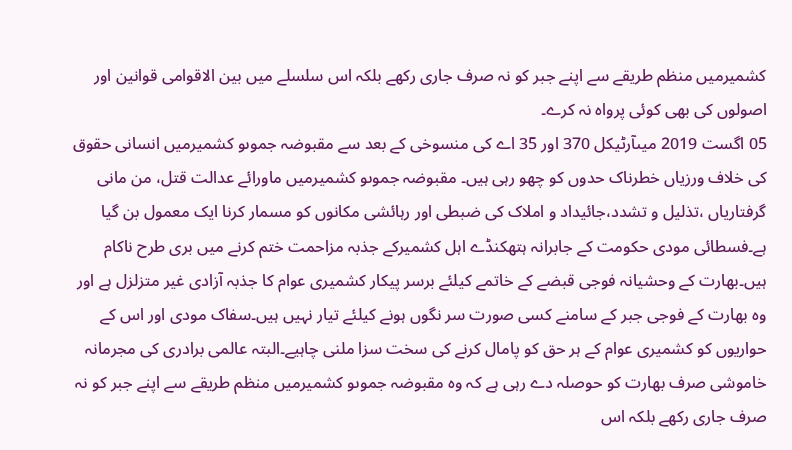کشمیرمیں منظم طریقے سے اپنے جبر کو نہ صرف جاری رکھے بلکہ اس سلسلے میں بین الاقوامی قوانین اور اصولوں کی بھی کوئی پرواہ نہ کرے۔
05 اگست 2019 میںآرٹیکل 370 اور 35 اے کی منسوخی کے بعد سے مقبوضہ جموںو کشمیرمیں انسانی حقوق کی خلاف ورزیاں خطرناک حدوں کو چھو رہی ہیں۔ مقبوضہ جموںو کشمیرمیں ماورائے عدالت قتل، من مانی گرفتاریاں ،تذلیل و تشدد،جائیداد و املاک کی ضبطی اور رہائشی مکانوں کو مسمار کرنا ایک معمول بن گیا ہے۔فسطائی مودی حکومت کے جابرانہ ہتھکنڈے اہل کشمیرکے جذبہ مزاحمت ختم کرنے میں بری طرح ناکام ہیں۔بھارت کے وحشیانہ فوجی قبضے کے خاتمے کیلئے برسر پیکار کشمیری عوام کا جذبہ آزادی غیر متزلزل ہے اور وہ بھارت کے فوجی جبر کے سامنے کسی صورت سر نگوں ہونے کیلئے تیار نہیں ہیں۔سفاک مودی اور اس کے حواریوں کو کشمیری عوام کے ہر حق کو پامال کرنے کی سخت سزا ملنی چاہیے۔البتہ عالمی برادری کی مجرمانہ خاموشی صرف بھارت کو حوصلہ دے رہی ہے کہ وہ مقبوضہ جموںو کشمیرمیں منظم طریقے سے اپنے جبر کو نہ صرف جاری رکھے بلکہ اس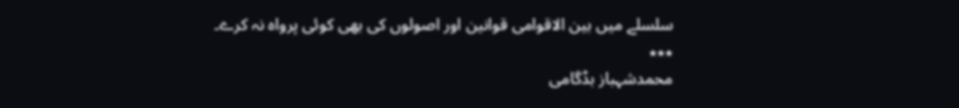سلسلے میں بین الاقوامی قوانین اور اصولوں کی بھی کوئی پرواہ نہ کرے۔
٭٭٭
محمدشہباز بڈگامی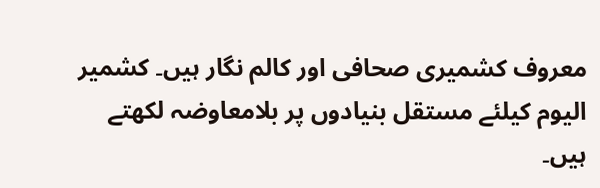معروف کشمیری صحافی اور کالم نگار ہیں۔ کشمیر الیوم کیلئے مستقل بنیادوں پر بلامعاوضہ لکھتے ہیں۔